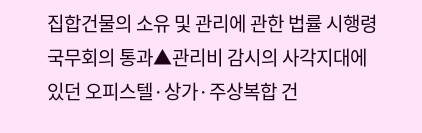집합건물의 소유 및 관리에 관한 법률 시행령 국무회의 통과▲관리비 감시의 사각지대에 있던 오피스텔·상가·주상복합 건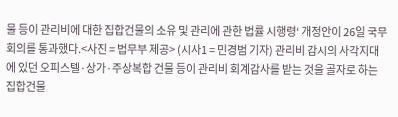물 등이 관리비에 대한 집합건물의 소유 및 관리에 관한 법률 시행령‘ 개정안이 26일 국무회의를 통과했다.<사진 = 법무부 제공> (시사1 = 민경범 기자) 관리비 감시의 사각지대에 있던 오피스텔·상가·주상복합 건물 등이 관리비 회계감사를 받는 것을 골자로 하는 집합건물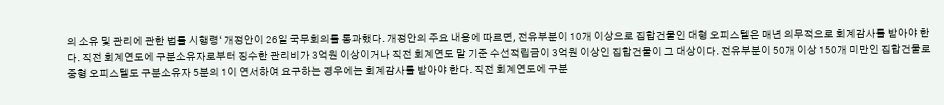의 소유 및 관리에 관한 법률 시행령‘ 개정안이 26일 국무회의를 통과했다. 개정안의 주요 내용에 따르면, 전유부분이 10개 이상으로 집합건물인 대형 오피스텔은 매년 의무적으로 회계감사를 받아야 한다. 직전 회계연도에 구분소유자로부터 징수한 관리비가 3억원 이상이거나 직전 회계연도 말 기준 수선적립금이 3억원 이상인 집합건물이 그 대상이다. 전유부분이 50개 이상 150개 미만인 집합건물로 중형 오피스텔도 구분소유자 5분의 1이 연서하여 요구하는 경우에는 회계감사를 받아야 한다. 직전 회계연도에 구분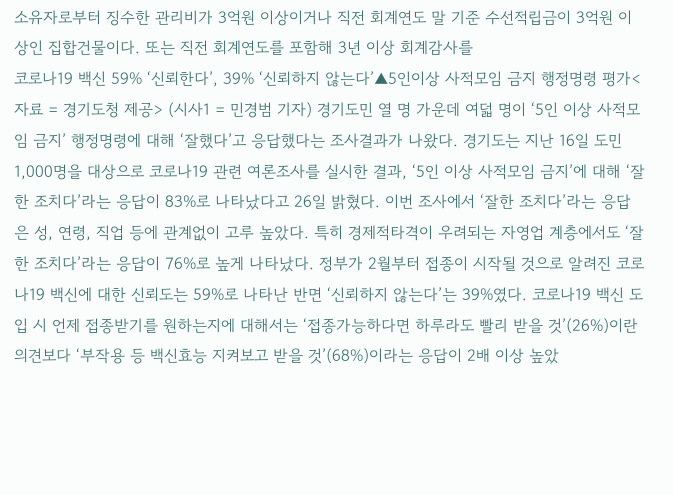소유자로부터 징수한 관리비가 3억원 이상이거나 직전 회계연도 말 기준 수선적립금이 3억원 이상인 집합건물이다. 또는 직전 회계연도를 포함해 3년 이상 회계감사를
코로나19 백신 59% ‘신뢰한다’, 39% ‘신뢰하지 않는다’▲5인이상 사적모임 금지 행정명령 평가<자료 = 경기도청 제공> (시사1 = 민경범 기자) 경기도민 열 명 가운데 여덟 명이 ‘5인 이상 사적모임 금지’ 행정명령에 대해 ‘잘했다’고 응답했다는 조사결과가 나왔다. 경기도는 지난 16일 도민 1,000명을 대상으로 코로나19 관련 여론조사를 실시한 결과, ‘5인 이상 사적모임 금지’에 대해 ‘잘한 조치다’라는 응답이 83%로 나타났다고 26일 밝혔다. 이번 조사에서 ‘잘한 조치다’라는 응답은 성, 연령, 직업 등에 관계없이 고루 높았다. 특히 경제적타격이 우려되는 자영업 계층에서도 ‘잘한 조치다’라는 응답이 76%로 높게 나타났다. 정부가 2월부터 접종이 시작될 것으로 알려진 코로나19 백신에 대한 신뢰도는 59%로 나타난 반면 ‘신뢰하지 않는다’는 39%였다. 코로나19 백신 도입 시 언제 접종받기를 원하는지에 대해서는 ‘접종가능하다면 하루라도 빨리 받을 것’(26%)이란 의견보다 ‘부작용 등 백신효능 지켜보고 받을 것’(68%)이라는 응답이 2배 이상 높았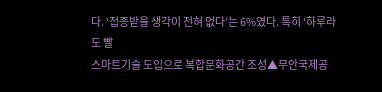다. ‘접종받을 생각이 전혀 없다’는 6%였다. 특히 ‘하루라도 빨
스마트기술 도입으로 복합문화공간 조성▲무안국제공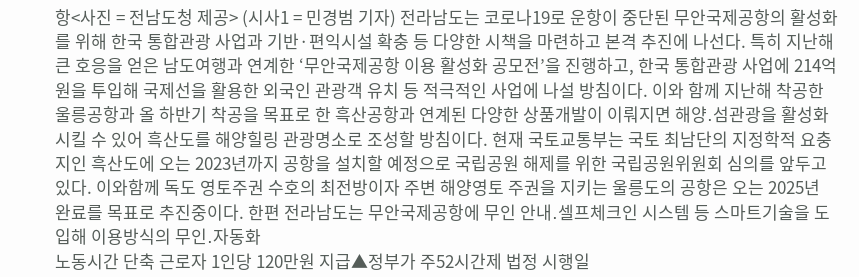항<사진 = 전남도청 제공> (시사1 = 민경범 기자) 전라남도는 코로나19로 운항이 중단된 무안국제공항의 활성화를 위해 한국 통합관광 사업과 기반·편익시설 확충 등 다양한 시책을 마련하고 본격 추진에 나선다. 특히 지난해 큰 호응을 얻은 남도여행과 연계한 ‘무안국제공항 이용 활성화 공모전’을 진행하고, 한국 통합관광 사업에 214억 원을 투입해 국제선을 활용한 외국인 관광객 유치 등 적극적인 사업에 나설 방침이다. 이와 함께 지난해 착공한 울릉공항과 올 하반기 착공을 목표로 한 흑산공항과 연계된 다양한 상품개발이 이뤄지면 해양․섬관광을 활성화시킬 수 있어 흑산도를 해양힐링 관광명소로 조성할 방침이다. 현재 국토교통부는 국토 최남단의 지정학적 요충지인 흑산도에 오는 2023년까지 공항을 설치할 예정으로 국립공원 해제를 위한 국립공원위원회 심의를 앞두고 있다. 이와함께 독도 영토주권 수호의 최전방이자 주변 해양영토 주권을 지키는 울릉도의 공항은 오는 2025년 완료를 목표로 추진중이다. 한편 전라남도는 무안국제공항에 무인 안내․셀프체크인 시스템 등 스마트기술을 도입해 이용방식의 무인․자동화
노동시간 단축 근로자 1인당 120만원 지급▲정부가 주52시간제 법정 시행일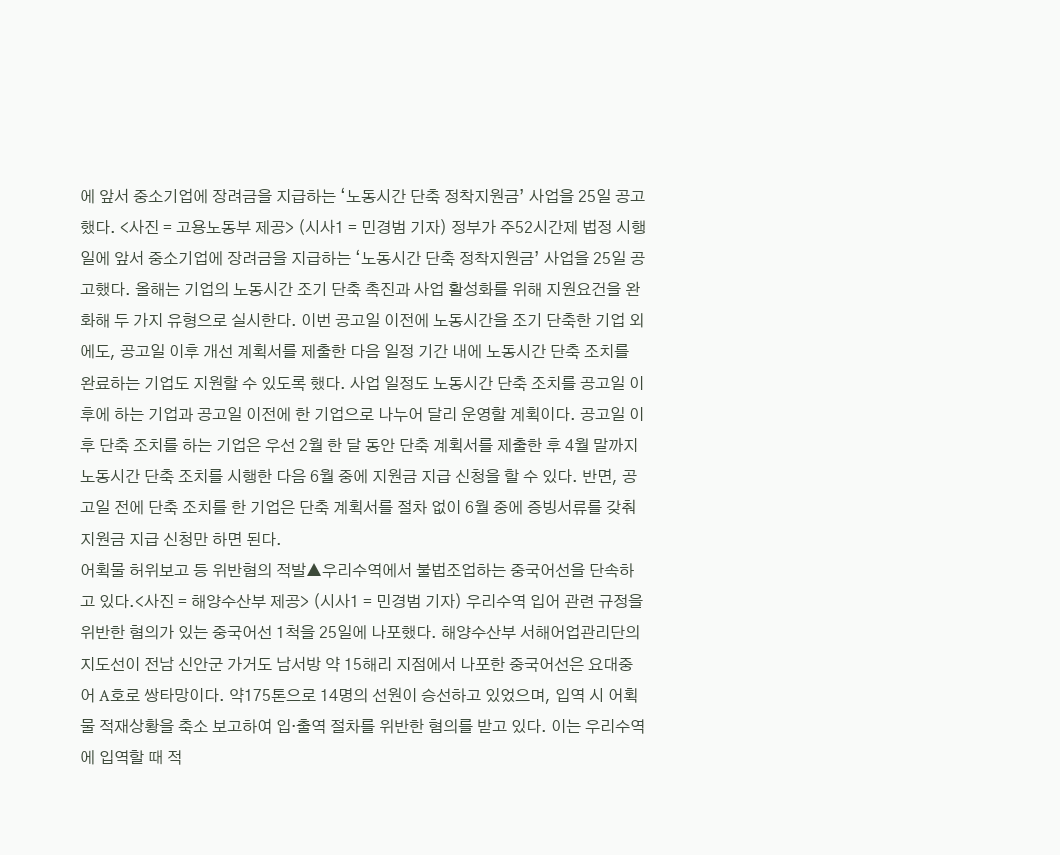에 앞서 중소기업에 장려금을 지급하는 ‘노동시간 단축 정착지원금’ 사업을 25일 공고했다. <사진 = 고용노동부 제공> (시사1 = 민경범 기자) 정부가 주52시간제 법정 시행일에 앞서 중소기업에 장려금을 지급하는 ‘노동시간 단축 정착지원금’ 사업을 25일 공고했다. 올해는 기업의 노동시간 조기 단축 촉진과 사업 활성화를 위해 지원요건을 완화해 두 가지 유형으로 실시한다. 이번 공고일 이전에 노동시간을 조기 단축한 기업 외에도, 공고일 이후 개선 계획서를 제출한 다음 일정 기간 내에 노동시간 단축 조치를 완료하는 기업도 지원할 수 있도록 했다. 사업 일정도 노동시간 단축 조치를 공고일 이후에 하는 기업과 공고일 이전에 한 기업으로 나누어 달리 운영할 계획이다. 공고일 이후 단축 조치를 하는 기업은 우선 2월 한 달 동안 단축 계획서를 제출한 후 4월 말까지 노동시간 단축 조치를 시행한 다음 6월 중에 지원금 지급 신청을 할 수 있다. 반면, 공고일 전에 단축 조치를 한 기업은 단축 계획서를 절차 없이 6월 중에 증빙서류를 갖춰 지원금 지급 신청만 하면 된다.
어획물 허위보고 등 위반혐의 적발▲우리수역에서 불법조업하는 중국어선을 단속하고 있다.<사진 = 해양수산부 제공> (시사1 = 민경범 기자) 우리수역 입어 관련 규정을 위반한 혐의가 있는 중국어선 1척을 25일에 나포했다. 해양수산부 서해어업관리단의 지도선이 전남 신안군 가거도 남서방 약 15해리 지점에서 나포한 중국어선은 요대중어 A호로 쌍타망이다. 약175톤으로 14명의 선원이 승선하고 있었으며, 입역 시 어획물 적재상황을 축소 보고하여 입·출역 절차를 위반한 혐의를 받고 있다. 이는 우리수역에 입역할 때 적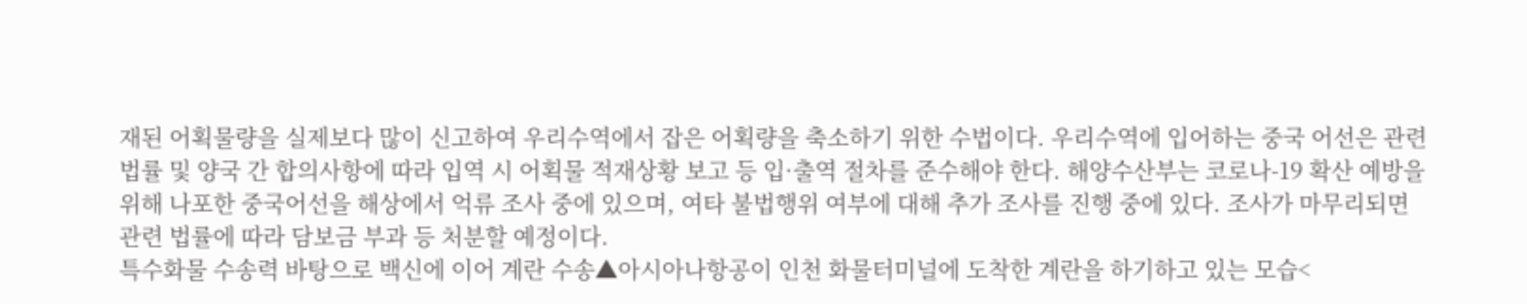재된 어획물량을 실제보다 많이 신고하여 우리수역에서 잡은 어획량을 축소하기 위한 수법이다. 우리수역에 입어하는 중국 어선은 관련 법률 및 양국 간 합의사항에 따라 입역 시 어획물 적재상황 보고 등 입·출역 절차를 준수해야 한다. 해양수산부는 코로나-19 확산 예방을 위해 나포한 중국어선을 해상에서 억류 조사 중에 있으며, 여타 불법행위 여부에 대해 추가 조사를 진행 중에 있다. 조사가 마무리되면 관련 법률에 따라 담보금 부과 등 처분할 예정이다.
특수화물 수송력 바탕으로 백신에 이어 계란 수송▲아시아나항공이 인천 화물터미널에 도착한 계란을 하기하고 있는 모습<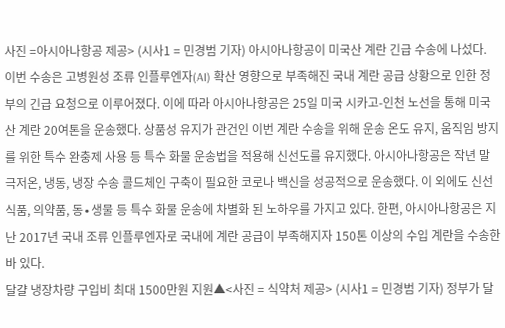사진 =아시아나항공 제공> (시사1 = 민경범 기자) 아시아나항공이 미국산 계란 긴급 수송에 나섰다. 이번 수송은 고병원성 조류 인플루엔자(AI) 확산 영향으로 부족해진 국내 계란 공급 상황으로 인한 정부의 긴급 요청으로 이루어졌다. 이에 따라 아시아나항공은 25일 미국 시카고-인천 노선을 통해 미국산 계란 20여톤을 운송했다. 상품성 유지가 관건인 이번 계란 수송을 위해 운송 온도 유지, 움직임 방지를 위한 특수 완충제 사용 등 특수 화물 운송법을 적용해 신선도를 유지했다. 아시아나항공은 작년 말 극저온, 냉동, 냉장 수송 콜드체인 구축이 필요한 코로나 백신을 성공적으로 운송했다. 이 외에도 신선식품, 의약품, 동∙생물 등 특수 화물 운송에 차별화 된 노하우를 가지고 있다. 한편, 아시아나항공은 지난 2017년 국내 조류 인플루엔자로 국내에 계란 공급이 부족해지자 150톤 이상의 수입 계란을 수송한 바 있다.
달걀 냉장차량 구입비 최대 1500만원 지원▲<사진 = 식약처 제공> (시사1 = 민경범 기자) 정부가 달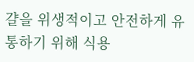걀을 위생적이고 안전하게 유통하기 위해 식용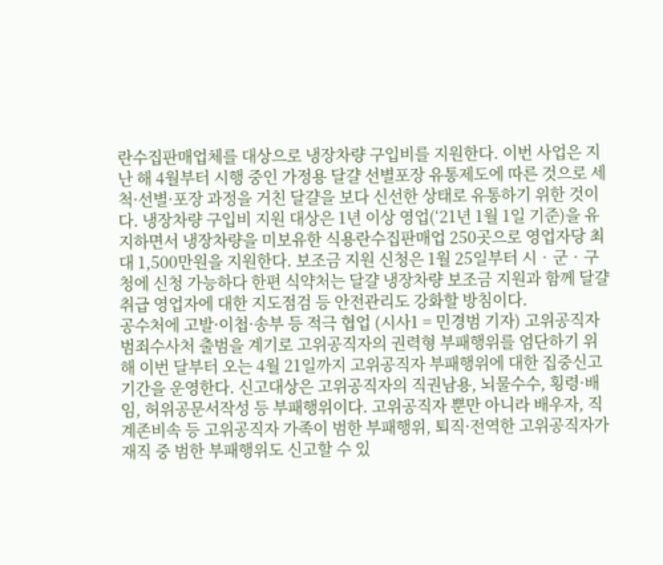란수집판매업체를 대상으로 냉장차량 구입비를 지원한다. 이번 사업은 지난 해 4월부터 시행 중인 가정용 달걀 선별포장 유통제도에 따른 것으로 세척·선별·포장 과정을 거친 달걀을 보다 신선한 상태로 유통하기 위한 것이다. 냉장차량 구입비 지원 대상은 1년 이상 영업(‘21년 1월 1일 기준)을 유지하면서 냉장차량을 미보유한 식용란수집판매업 250곳으로 영업자당 최대 1,500만원을 지원한다. 보조금 지원 신청은 1월 25일부터 시‧군‧구청에 신청 가능하다 한편 식약처는 달걀 냉장차량 보조금 지원과 함께 달걀 취급 영업자에 대한 지도점검 등 안전관리도 강화할 방침이다.
공수처에 고발·이첩·송부 등 적극 협업 (시사1 = 민경범 기자) 고위공직자범죄수사처 출범을 계기로 고위공직자의 권력형 부패행위를 엄단하기 위해 이번 달부터 오는 4월 21일까지 고위공직자 부패행위에 대한 집중신고기간을 운영한다. 신고대상은 고위공직자의 직권남용, 뇌물수수, 횡령·배임, 허위공문서작성 등 부패행위이다. 고위공직자 뿐만 아니라 배우자, 직계존비속 등 고위공직자 가족이 범한 부패행위, 퇴직·전역한 고위공직자가 재직 중 범한 부패행위도 신고할 수 있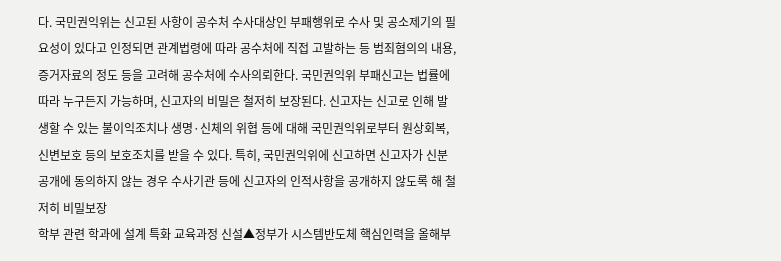다. 국민권익위는 신고된 사항이 공수처 수사대상인 부패행위로 수사 및 공소제기의 필요성이 있다고 인정되면 관계법령에 따라 공수처에 직접 고발하는 등 범죄혐의의 내용, 증거자료의 정도 등을 고려해 공수처에 수사의뢰한다. 국민권익위 부패신고는 법률에 따라 누구든지 가능하며, 신고자의 비밀은 철저히 보장된다. 신고자는 신고로 인해 발생할 수 있는 불이익조치나 생명·신체의 위협 등에 대해 국민권익위로부터 원상회복, 신변보호 등의 보호조치를 받을 수 있다. 특히, 국민권익위에 신고하면 신고자가 신분공개에 동의하지 않는 경우 수사기관 등에 신고자의 인적사항을 공개하지 않도록 해 철저히 비밀보장
학부 관련 학과에 설계 특화 교육과정 신설▲정부가 시스템반도체 핵심인력을 올해부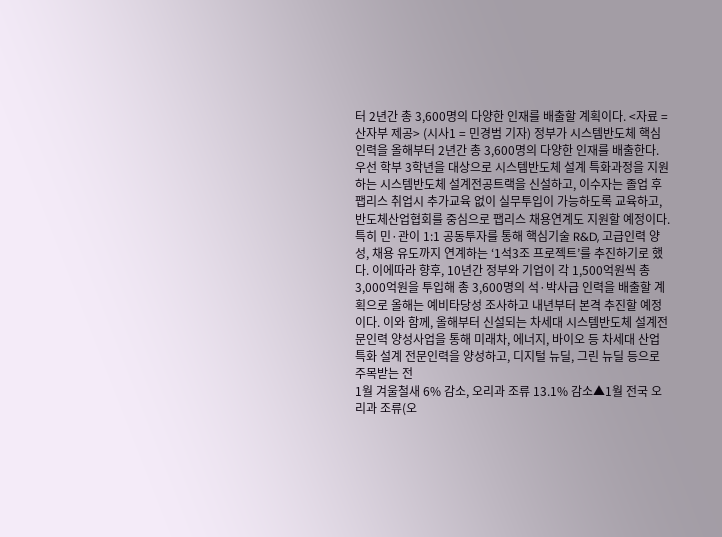터 2년간 총 3,600명의 다양한 인재를 배출할 계획이다. <자료 = 산자부 제공> (시사1 = 민경범 기자) 정부가 시스템반도체 핵심인력을 올해부터 2년간 총 3,600명의 다양한 인재를 배출한다. 우선 학부 3학년을 대상으로 시스템반도체 설계 특화과정을 지원하는 시스템반도체 설계전공트랙을 신설하고, 이수자는 졸업 후 팹리스 취업시 추가교육 없이 실무투입이 가능하도록 교육하고, 반도체산업협회를 중심으로 팹리스 채용연계도 지원할 예정이다. 특히 민·관이 1:1 공동투자를 통해 핵심기술 R&D, 고급인력 양성, 채용 유도까지 연계하는 ‘1석3조 프로젝트’를 추진하기로 했다. 이에따라 향후, 10년간 정부와 기업이 각 1,500억원씩 총 3,000억원을 투입해 총 3,600명의 석·박사급 인력을 배출할 계획으로 올해는 예비타당성 조사하고 내년부터 본격 추진할 예정이다. 이와 함께, 올해부터 신설되는 차세대 시스템반도체 설계전문인력 양성사업을 통해 미래차, 에너지, 바이오 등 차세대 산업 특화 설계 전문인력을 양성하고, 디지털 뉴딜, 그린 뉴딜 등으로 주목받는 전
1월 겨울철새 6% 감소, 오리과 조류 13.1% 감소▲1월 전국 오리과 조류(오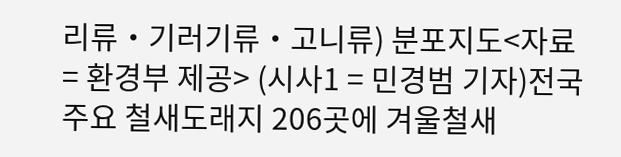리류‧기러기류‧고니류) 분포지도<자료 = 환경부 제공> (시사1 = 민경범 기자)전국 주요 철새도래지 206곳에 겨울철새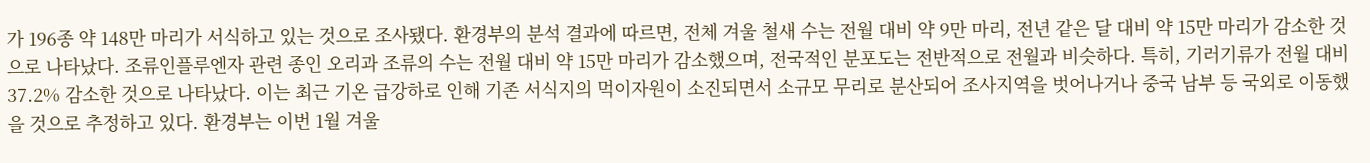가 196종 약 148만 마리가 서식하고 있는 것으로 조사됐다. 환경부의 분석 결과에 따르면, 전체 겨울 철새 수는 전월 대비 약 9만 마리, 전년 같은 달 대비 약 15만 마리가 감소한 것으로 나타났다. 조류인플루엔자 관련 종인 오리과 조류의 수는 전월 대비 약 15만 마리가 감소했으며, 전국적인 분포도는 전반적으로 전월과 비슷하다. 특히, 기러기류가 전월 대비 37.2% 감소한 것으로 나타났다. 이는 최근 기온 급강하로 인해 기존 서식지의 먹이자원이 소진되면서 소규모 무리로 분산되어 조사지역을 벗어나거나 중국 남부 등 국외로 이동했을 것으로 추정하고 있다. 환경부는 이번 1월 겨울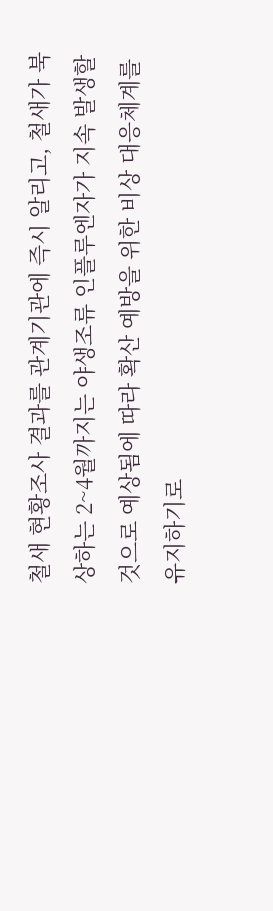철새 현황조사 결과를 관계기관에 즉시 알리고, 철새가 북상하는 2~4월까지는 야생조류 인플루엔자가 지속 발생할 것으로 예상됨에 따라 확산 예방을 위한 비상 대응체계를 유지하기로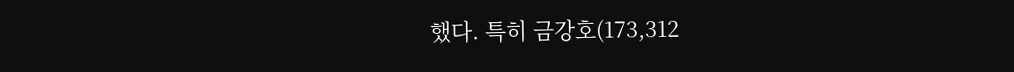했다. 특히 금강호(173,312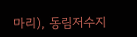마리), 동림저수지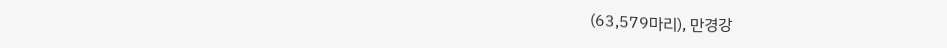(63,579마리), 만경강